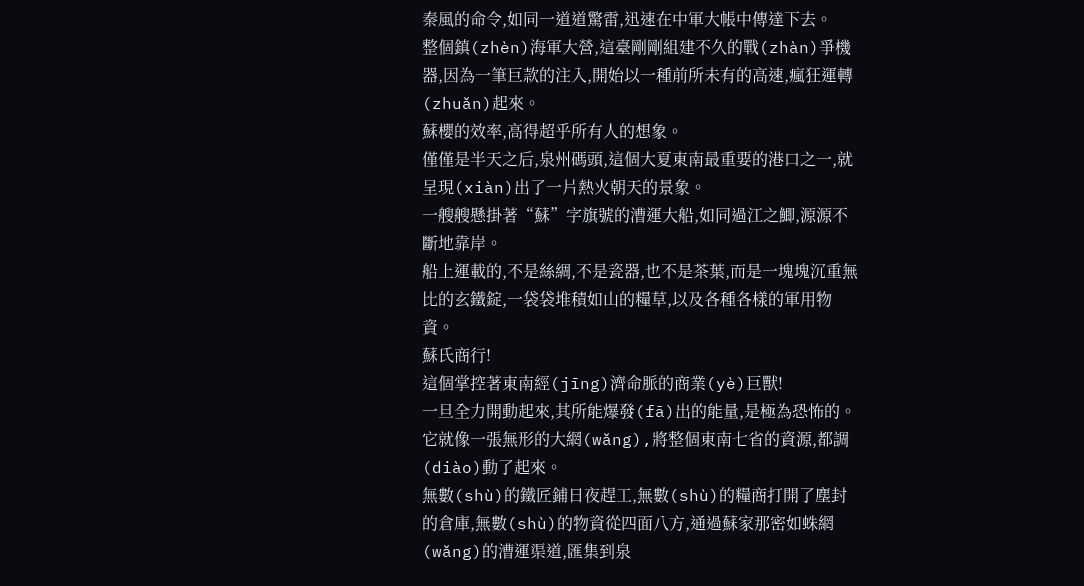秦風的命令,如同一道道驚雷,迅速在中軍大帳中傳達下去。
整個鎮(zhèn)海軍大營,這臺剛剛組建不久的戰(zhàn)爭機器,因為一筆巨款的注入,開始以一種前所未有的高速,瘋狂運轉(zhuǎn)起來。
蘇櫻的效率,高得超乎所有人的想象。
僅僅是半天之后,泉州碼頭,這個大夏東南最重要的港口之一,就呈現(xiàn)出了一片熱火朝天的景象。
一艘艘懸掛著“蘇”字旗號的漕運大船,如同過江之鯽,源源不斷地靠岸。
船上運載的,不是絲綢,不是瓷器,也不是茶葉,而是一塊塊沉重無比的玄鐵錠,一袋袋堆積如山的糧草,以及各種各樣的軍用物資。
蘇氏商行!
這個掌控著東南經(jīng)濟命脈的商業(yè)巨獸!
一旦全力開動起來,其所能爆發(fā)出的能量,是極為恐怖的。
它就像一張無形的大網(wǎng),將整個東南七省的資源,都調(diào)動了起來。
無數(shù)的鐵匠鋪日夜趕工,無數(shù)的糧商打開了塵封的倉庫,無數(shù)的物資從四面八方,通過蘇家那密如蛛網(wǎng)的漕運渠道,匯集到泉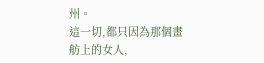州。
這一切,都只因為那個畫舫上的女人,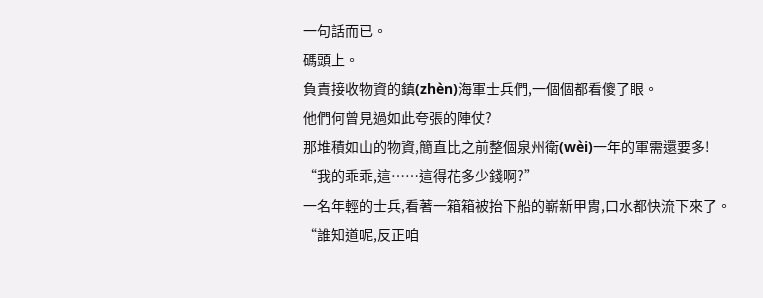一句話而已。
碼頭上。
負責接收物資的鎮(zhèn)海軍士兵們,一個個都看傻了眼。
他們何曾見過如此夸張的陣仗?
那堆積如山的物資,簡直比之前整個泉州衛(wèi)一年的軍需還要多!
“我的乖乖,這……這得花多少錢啊?”
一名年輕的士兵,看著一箱箱被抬下船的嶄新甲胄,口水都快流下來了。
“誰知道呢,反正咱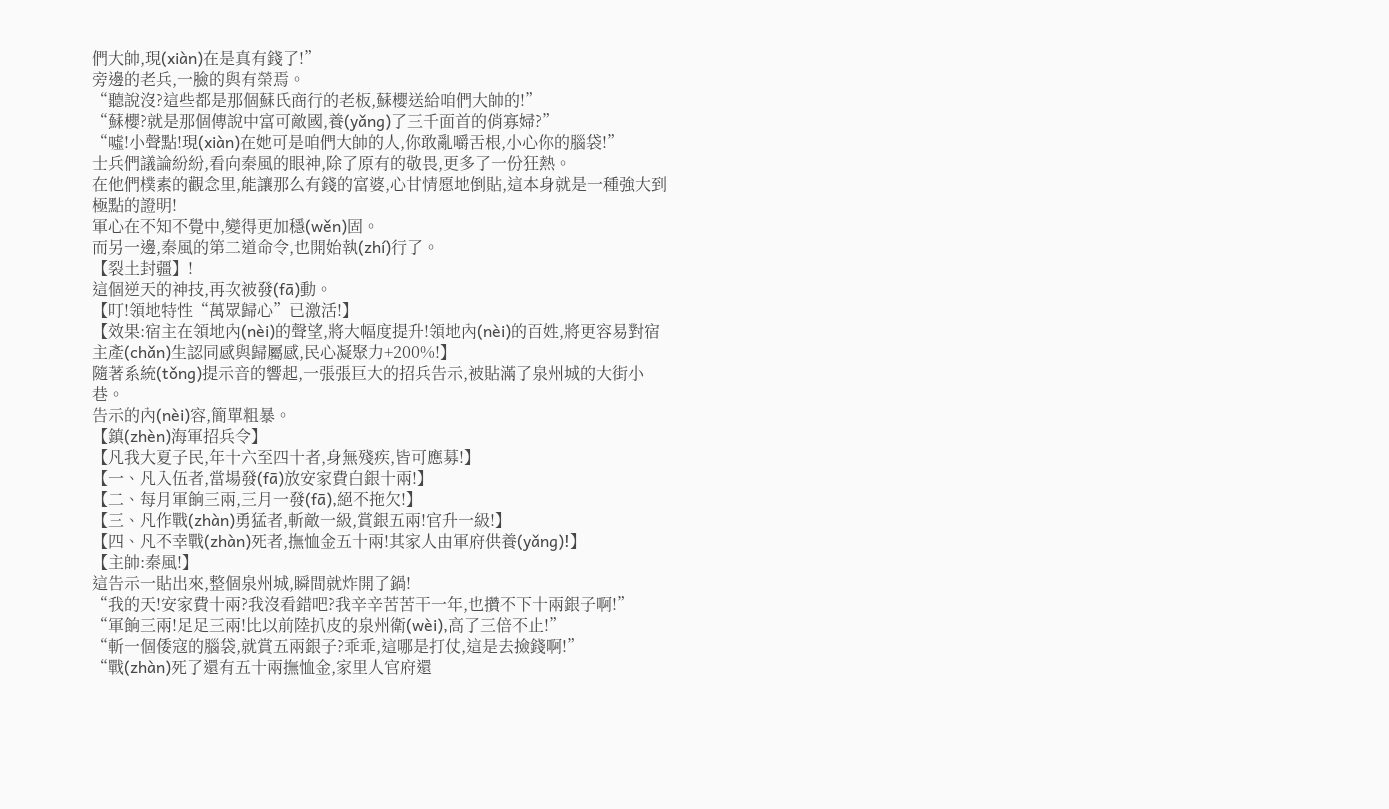們大帥,現(xiàn)在是真有錢了!”
旁邊的老兵,一臉的與有榮焉。
“聽說沒?這些都是那個蘇氏商行的老板,蘇櫻送給咱們大帥的!”
“蘇櫻?就是那個傳說中富可敵國,養(yǎng)了三千面首的俏寡婦?”
“噓!小聲點!現(xiàn)在她可是咱們大帥的人,你敢亂嚼舌根,小心你的腦袋!”
士兵們議論紛紛,看向秦風的眼神,除了原有的敬畏,更多了一份狂熱。
在他們樸素的觀念里,能讓那么有錢的富婆,心甘情愿地倒貼,這本身就是一種強大到極點的證明!
軍心在不知不覺中,變得更加穩(wěn)固。
而另一邊,秦風的第二道命令,也開始執(zhí)行了。
【裂土封疆】!
這個逆天的神技,再次被發(fā)動。
【叮!領地特性“萬眾歸心”已激活!】
【效果:宿主在領地內(nèi)的聲望,將大幅度提升!領地內(nèi)的百姓,將更容易對宿主產(chǎn)生認同感與歸屬感,民心凝聚力+200%!】
隨著系統(tǒng)提示音的響起,一張張巨大的招兵告示,被貼滿了泉州城的大街小巷。
告示的內(nèi)容,簡單粗暴。
【鎮(zhèn)海軍招兵令】
【凡我大夏子民,年十六至四十者,身無殘疾,皆可應募!】
【一、凡入伍者,當場發(fā)放安家費白銀十兩!】
【二、每月軍餉三兩,三月一發(fā),絕不拖欠!】
【三、凡作戰(zhàn)勇猛者,斬敵一級,賞銀五兩!官升一級!】
【四、凡不幸戰(zhàn)死者,撫恤金五十兩!其家人由軍府供養(yǎng)!】
【主帥:秦風!】
這告示一貼出來,整個泉州城,瞬間就炸開了鍋!
“我的天!安家費十兩?我沒看錯吧?我辛辛苦苦干一年,也攢不下十兩銀子啊!”
“軍餉三兩!足足三兩!比以前陸扒皮的泉州衛(wèi),高了三倍不止!”
“斬一個倭寇的腦袋,就賞五兩銀子?乖乖,這哪是打仗,這是去撿錢啊!”
“戰(zhàn)死了還有五十兩撫恤金,家里人官府還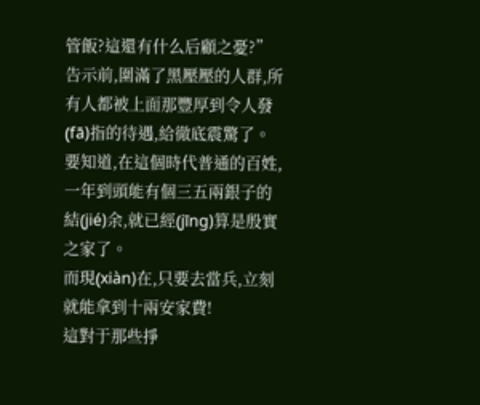管飯?這還有什么后顧之憂?”
告示前,圍滿了黑壓壓的人群,所有人都被上面那豐厚到令人發(fā)指的待遇,給徹底震驚了。
要知道,在這個時代普通的百姓,一年到頭能有個三五兩銀子的結(jié)余,就已經(jīng)算是殷實之家了。
而現(xiàn)在,只要去當兵,立刻就能拿到十兩安家費!
這對于那些掙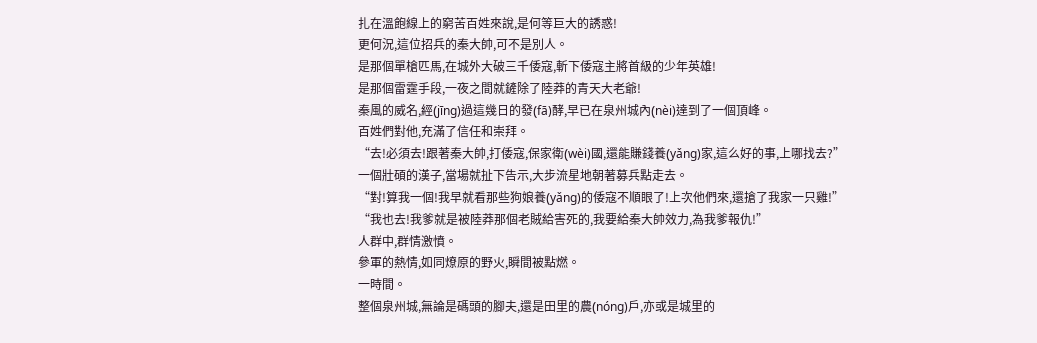扎在溫飽線上的窮苦百姓來說,是何等巨大的誘惑!
更何況,這位招兵的秦大帥,可不是別人。
是那個單槍匹馬,在城外大破三千倭寇,斬下倭寇主將首級的少年英雄!
是那個雷霆手段,一夜之間就鏟除了陸莽的青天大老爺!
秦風的威名,經(jīng)過這幾日的發(fā)酵,早已在泉州城內(nèi)達到了一個頂峰。
百姓們對他,充滿了信任和崇拜。
“去!必須去!跟著秦大帥,打倭寇,保家衛(wèi)國,還能賺錢養(yǎng)家,這么好的事,上哪找去?”
一個壯碩的漢子,當場就扯下告示,大步流星地朝著募兵點走去。
“對!算我一個!我早就看那些狗娘養(yǎng)的倭寇不順眼了!上次他們來,還搶了我家一只雞!”
“我也去!我爹就是被陸莽那個老賊給害死的,我要給秦大帥效力,為我爹報仇!”
人群中,群情激憤。
參軍的熱情,如同燎原的野火,瞬間被點燃。
一時間。
整個泉州城,無論是碼頭的腳夫,還是田里的農(nóng)戶,亦或是城里的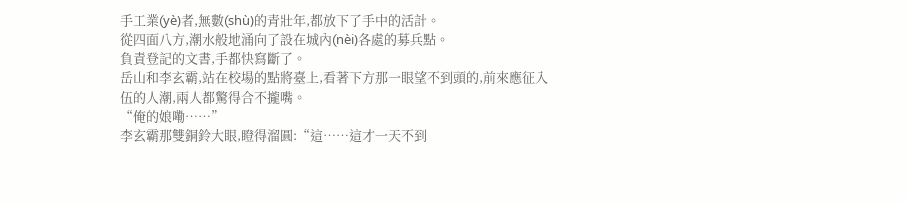手工業(yè)者,無數(shù)的青壯年,都放下了手中的活計。
從四面八方,潮水般地涌向了設在城內(nèi)各處的募兵點。
負責登記的文書,手都快寫斷了。
岳山和李玄霸,站在校場的點將臺上,看著下方那一眼望不到頭的,前來應征入伍的人潮,兩人都驚得合不攏嘴。
“俺的娘嘞……”
李玄霸那雙銅鈴大眼,瞪得溜圓:“這……這才一天不到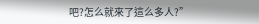吧?怎么就來了這么多人?”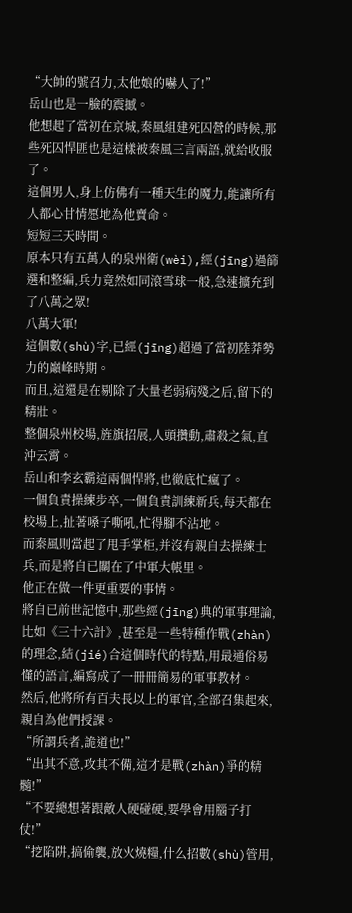“大帥的號召力,太他娘的嚇人了!”
岳山也是一臉的震撼。
他想起了當初在京城,秦風組建死囚營的時候,那些死囚悍匪也是這樣被秦風三言兩語,就給收服了。
這個男人,身上仿佛有一種天生的魔力,能讓所有人都心甘情愿地為他賣命。
短短三天時間。
原本只有五萬人的泉州衛(wèi),經(jīng)過篩選和整編,兵力竟然如同滾雪球一般,急速擴充到了八萬之眾!
八萬大軍!
這個數(shù)字,已經(jīng)超過了當初陸莽勢力的巔峰時期。
而且,這還是在剔除了大量老弱病殘之后,留下的精壯。
整個泉州校場,旌旗招展,人頭攢動,肅殺之氣,直沖云霄。
岳山和李玄霸這兩個悍將,也徹底忙瘋了。
一個負責操練步卒,一個負責訓練新兵,每天都在校場上,扯著嗓子嘶吼,忙得腳不沾地。
而秦風則當起了甩手掌柜,并沒有親自去操練士兵,而是將自已關在了中軍大帳里。
他正在做一件更重要的事情。
將自已前世記憶中,那些經(jīng)典的軍事理論,比如《三十六計》,甚至是一些特種作戰(zhàn)的理念,結(jié)合這個時代的特點,用最通俗易懂的語言,編寫成了一冊冊簡易的軍事教材。
然后,他將所有百夫長以上的軍官,全部召集起來,親自為他們授課。
“所謂兵者,詭道也!”
“出其不意,攻其不備,這才是戰(zhàn)爭的精髓!”
“不要總想著跟敵人硬碰硬,要學會用腦子打仗!”
“挖陷阱,搞偷襲,放火燒糧,什么招數(shù)管用,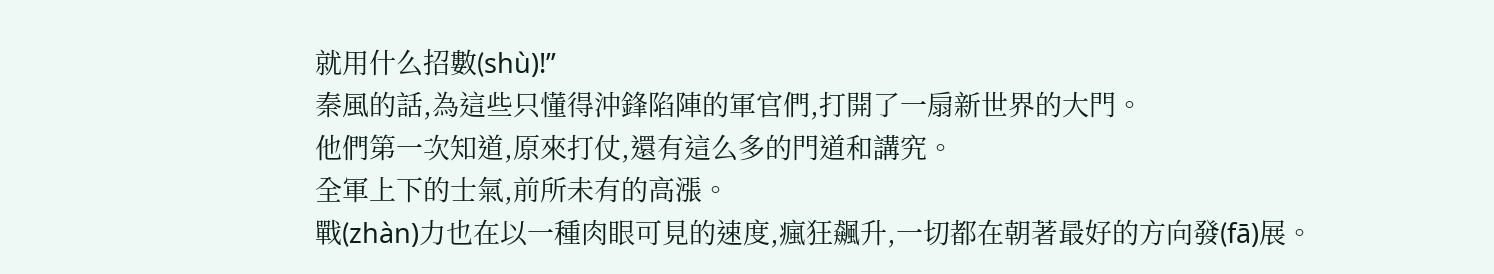就用什么招數(shù)!”
秦風的話,為這些只懂得沖鋒陷陣的軍官們,打開了一扇新世界的大門。
他們第一次知道,原來打仗,還有這么多的門道和講究。
全軍上下的士氣,前所未有的高漲。
戰(zhàn)力也在以一種肉眼可見的速度,瘋狂飆升,一切都在朝著最好的方向發(fā)展。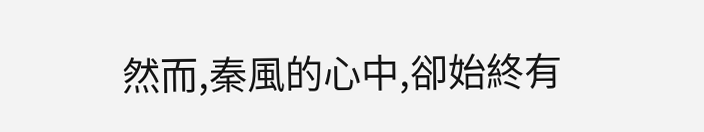然而,秦風的心中,卻始終有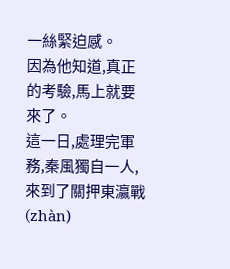一絲緊迫感。
因為他知道,真正的考驗,馬上就要來了。
這一日,處理完軍務,秦風獨自一人,來到了關押東瀛戰(zhàn)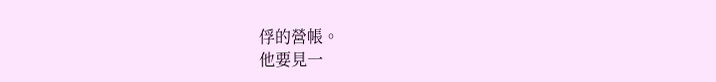俘的營帳。
他要見一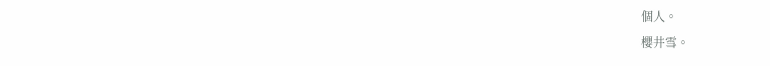個人。
櫻井雪。